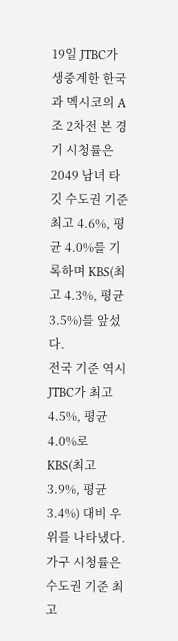19일 JTBC가 생중계한 한국과 멕시코의 A조 2차전 본 경기 시청률은 2049 남녀 타깃 수도권 기준 최고 4.6%, 평균 4.0%를 기록하며 KBS(최고 4.3%, 평균 3.5%)를 앞섰다.
전국 기준 역시 JTBC가 최고 4.5%, 평균 4.0%로 KBS(최고 3.9%, 평균 3.4%) 대비 우위를 나타냈다. 가구 시청률은 수도권 기준 최고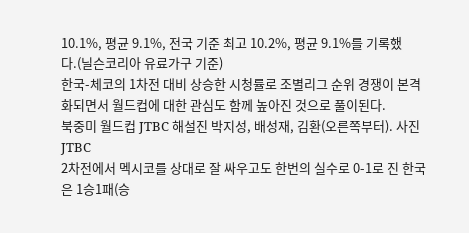10.1%, 평균 9.1%, 전국 기준 최고 10.2%, 평균 9.1%를 기록했다.(닐슨코리아 유료가구 기준)
한국-체코의 1차전 대비 상승한 시청률로 조별리그 순위 경쟁이 본격화되면서 월드컵에 대한 관심도 함께 높아진 것으로 풀이된다.
북중미 월드컵 JTBC 해설진 박지성, 배성재, 김환(오른쪽부터). 사진 JTBC
2차전에서 멕시코를 상대로 잘 싸우고도 한번의 실수로 0-1로 진 한국은 1승1패(승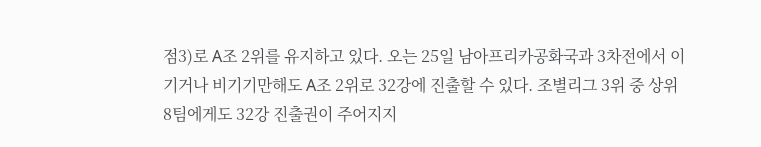점3)로 A조 2위를 유지하고 있다. 오는 25일 남아프리카공화국과 3차전에서 이기거나 비기기만해도 A조 2위로 32강에 진출할 수 있다. 조별리그 3위 중 상위 8팀에게도 32강 진출권이 주어지지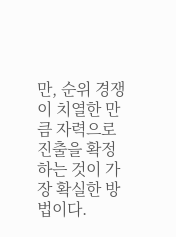만, 순위 경쟁이 치열한 만큼 자력으로 진출을 확정하는 것이 가장 확실한 방법이다.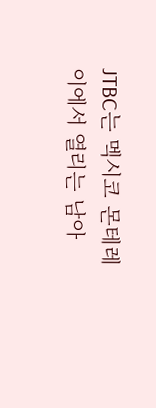JTBC는 멕시코 몬테레이에서 열리는 남아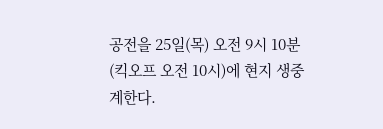공전을 25일(목) 오전 9시 10분(킥오프 오전 10시)에 현지 생중계한다.